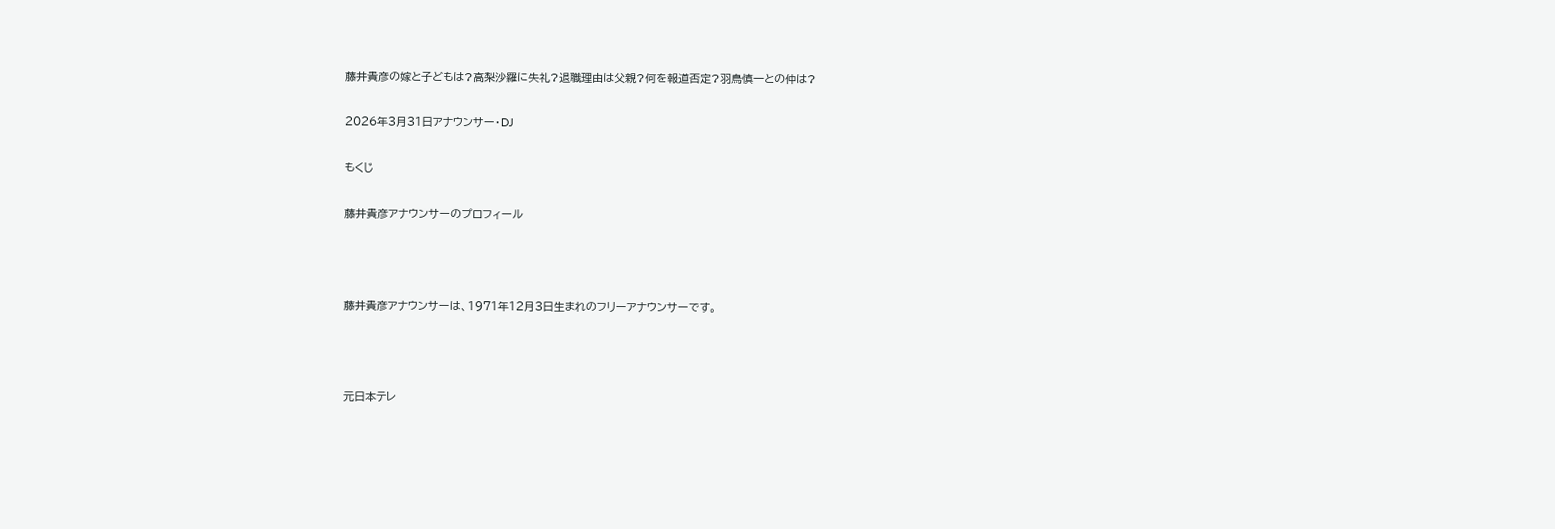藤井貴彦の嫁と子どもは?高梨沙羅に失礼?退職理由は父親?何を報道否定?羽鳥慎一との仲は?

2026年3月31日アナウンサー・DJ

もくじ

藤井貴彦アナウンサーのプロフィール



藤井貴彦アナウンサーは、1971年12月3日生まれのフリーアナウンサーです。



元日本テレ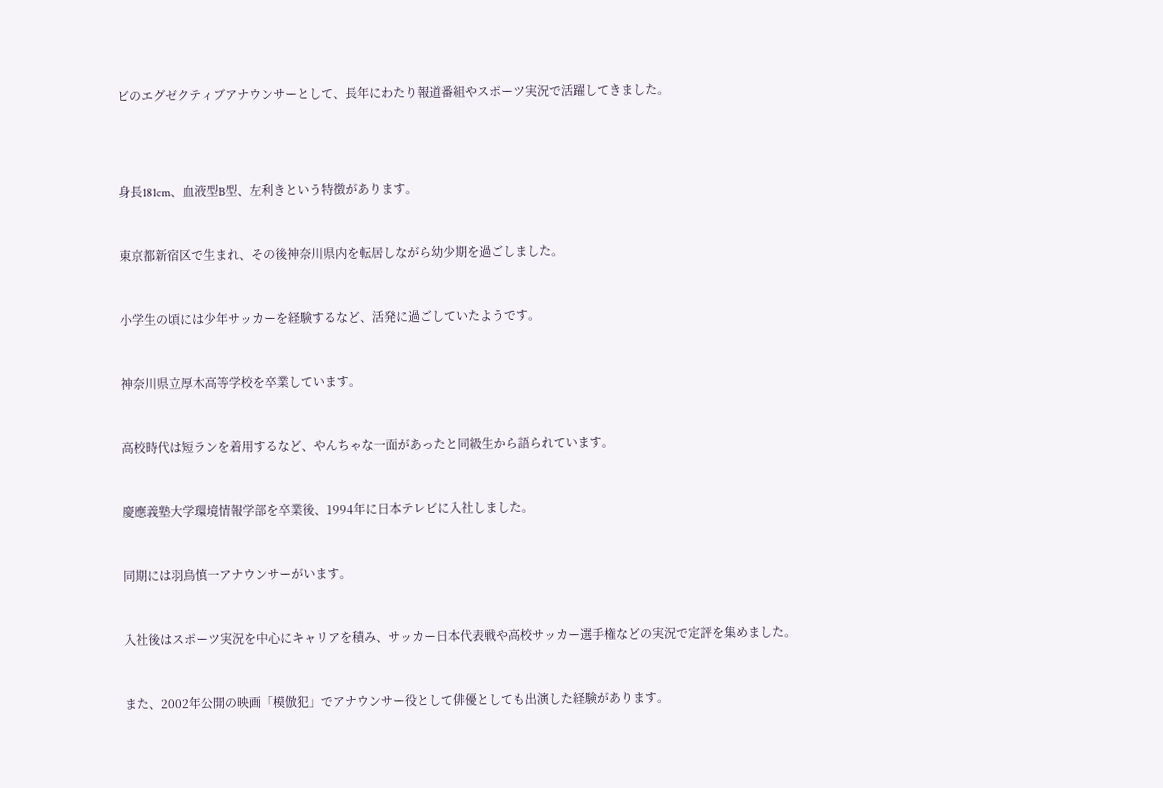ビのエグゼクティブアナウンサーとして、長年にわたり報道番組やスポーツ実況で活躍してきました。





身長181cm、血液型B型、左利きという特徴があります。



東京都新宿区で生まれ、その後神奈川県内を転居しながら幼少期を過ごしました。



小学生の頃には少年サッカーを経験するなど、活発に過ごしていたようです。



神奈川県立厚木高等学校を卒業しています。



高校時代は短ランを着用するなど、やんちゃな一面があったと同級生から語られています。



慶應義塾大学環境情報学部を卒業後、1994年に日本テレビに入社しました。



同期には羽鳥慎一アナウンサーがいます。



入社後はスポーツ実況を中心にキャリアを積み、サッカー日本代表戦や高校サッカー選手権などの実況で定評を集めました。



また、2002年公開の映画「模倣犯」でアナウンサー役として俳優としても出演した経験があります。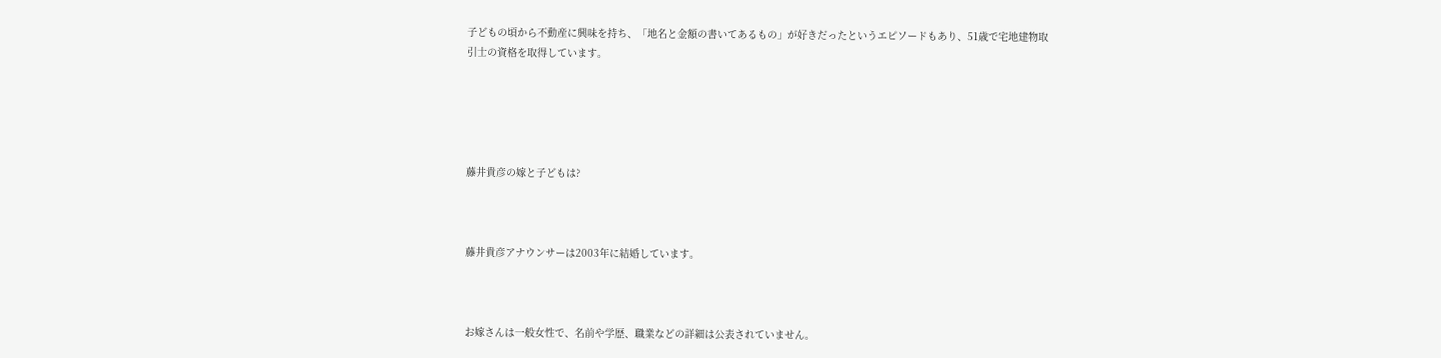子どもの頃から不動産に興味を持ち、「地名と金額の書いてあるもの」が好きだったというエピソードもあり、51歳で宅地建物取引士の資格を取得しています。





藤井貴彦の嫁と子どもは?



藤井貴彦アナウンサーは2003年に結婚しています。



お嫁さんは一般女性で、名前や学歴、職業などの詳細は公表されていません。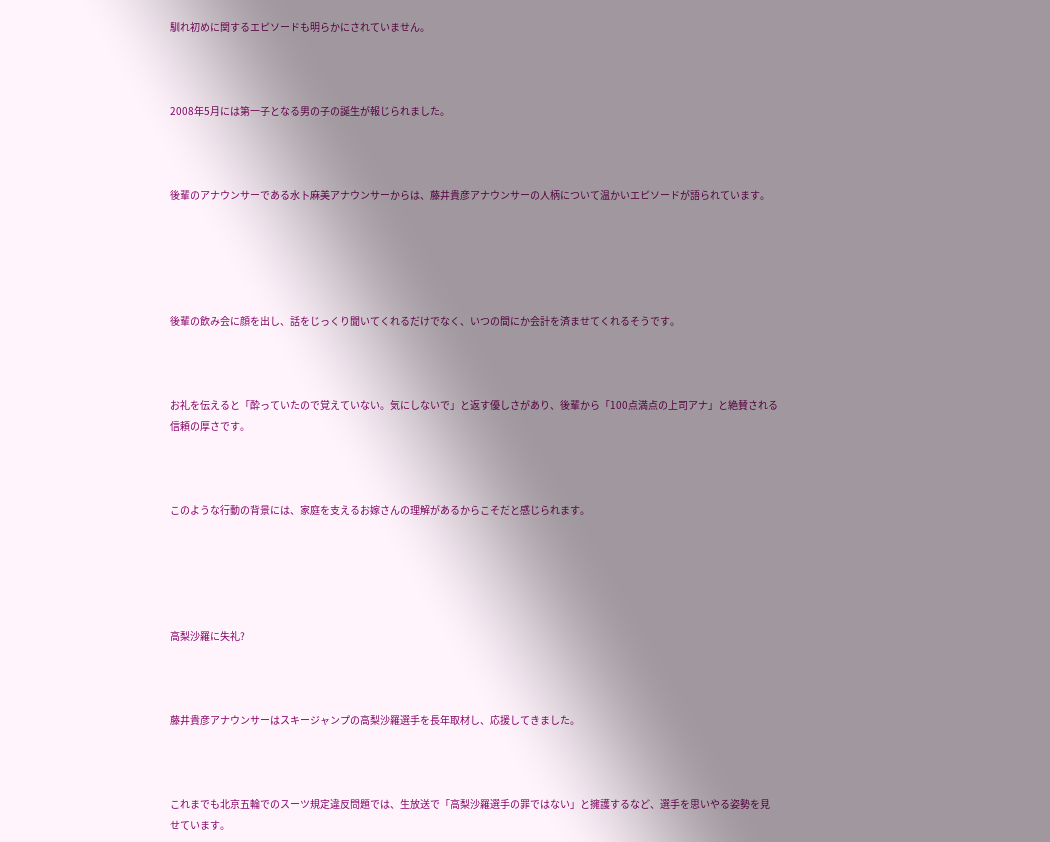馴れ初めに関するエピソードも明らかにされていません。



2008年5月には第一子となる男の子の誕生が報じられました。



後輩のアナウンサーである水卜麻美アナウンサーからは、藤井貴彦アナウンサーの人柄について温かいエピソードが語られています。





後輩の飲み会に顔を出し、話をじっくり聞いてくれるだけでなく、いつの間にか会計を済ませてくれるそうです。



お礼を伝えると「酔っていたので覚えていない。気にしないで」と返す優しさがあり、後輩から「100点満点の上司アナ」と絶賛される信頼の厚さです。



このような行動の背景には、家庭を支えるお嫁さんの理解があるからこそだと感じられます。





高梨沙羅に失礼?



藤井貴彦アナウンサーはスキージャンプの高梨沙羅選手を長年取材し、応援してきました。



これまでも北京五輪でのスーツ規定違反問題では、生放送で「高梨沙羅選手の罪ではない」と擁護するなど、選手を思いやる姿勢を見せています。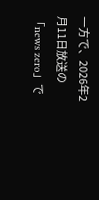一方で、2026年2月11日放送の「news zero」で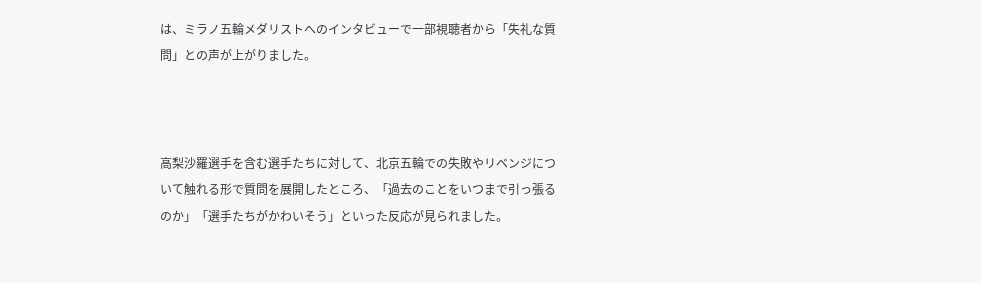は、ミラノ五輪メダリストへのインタビューで一部視聴者から「失礼な質問」との声が上がりました。



高梨沙羅選手を含む選手たちに対して、北京五輪での失敗やリベンジについて触れる形で質問を展開したところ、「過去のことをいつまで引っ張るのか」「選手たちがかわいそう」といった反応が見られました。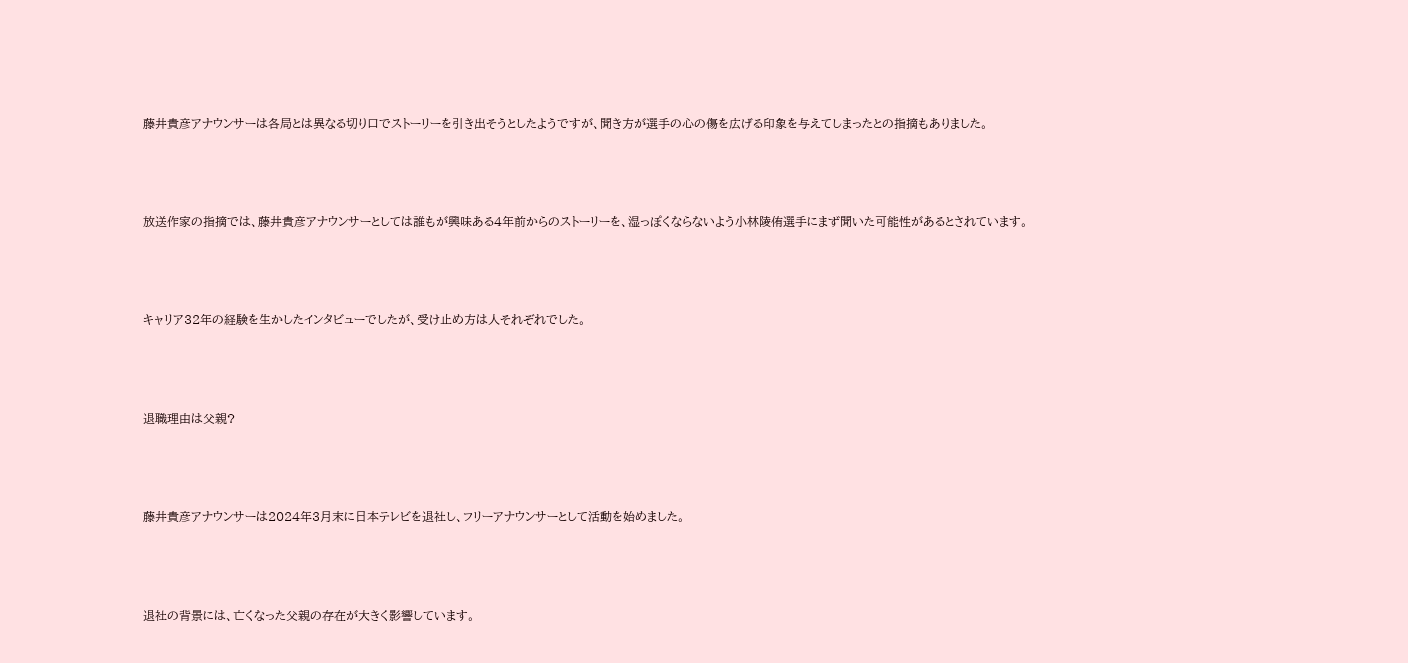藤井貴彦アナウンサーは各局とは異なる切り口でストーリーを引き出そうとしたようですが、聞き方が選手の心の傷を広げる印象を与えてしまったとの指摘もありました。



放送作家の指摘では、藤井貴彦アナウンサーとしては誰もが興味ある4年前からのストーリーを、湿っぽくならないよう小林陵侑選手にまず聞いた可能性があるとされています。



キャリア32年の経験を生かしたインタビューでしたが、受け止め方は人それぞれでした。



退職理由は父親?



藤井貴彦アナウンサーは2024年3月末に日本テレビを退社し、フリーアナウンサーとして活動を始めました。



退社の背景には、亡くなった父親の存在が大きく影響しています。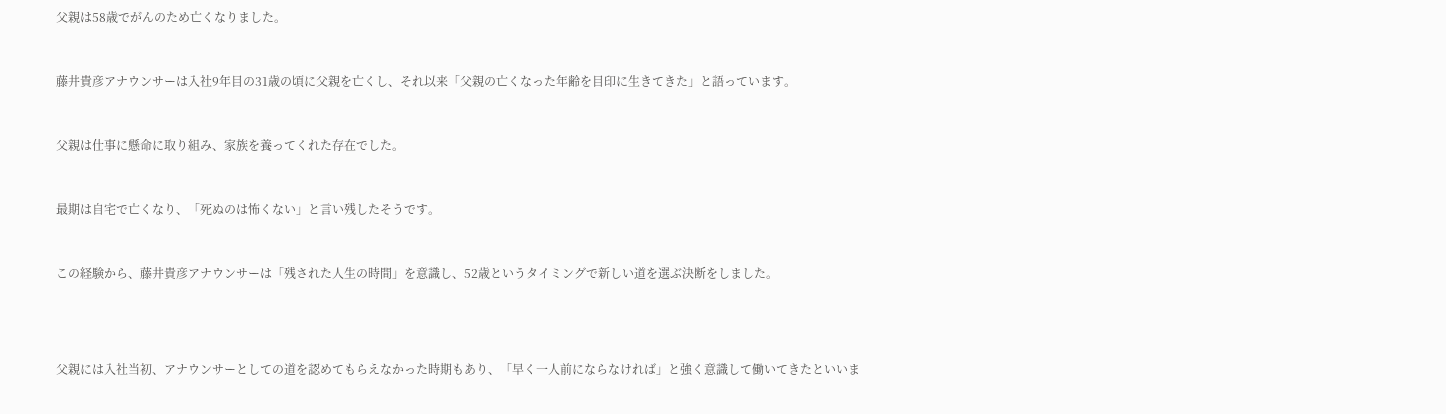父親は58歳でがんのため亡くなりました。



藤井貴彦アナウンサーは入社9年目の31歳の頃に父親を亡くし、それ以来「父親の亡くなった年齢を目印に生きてきた」と語っています。



父親は仕事に懸命に取り組み、家族を養ってくれた存在でした。



最期は自宅で亡くなり、「死ぬのは怖くない」と言い残したそうです。



この経験から、藤井貴彦アナウンサーは「残された人生の時間」を意識し、52歳というタイミングで新しい道を選ぶ決断をしました。





父親には入社当初、アナウンサーとしての道を認めてもらえなかった時期もあり、「早く一人前にならなければ」と強く意識して働いてきたといいま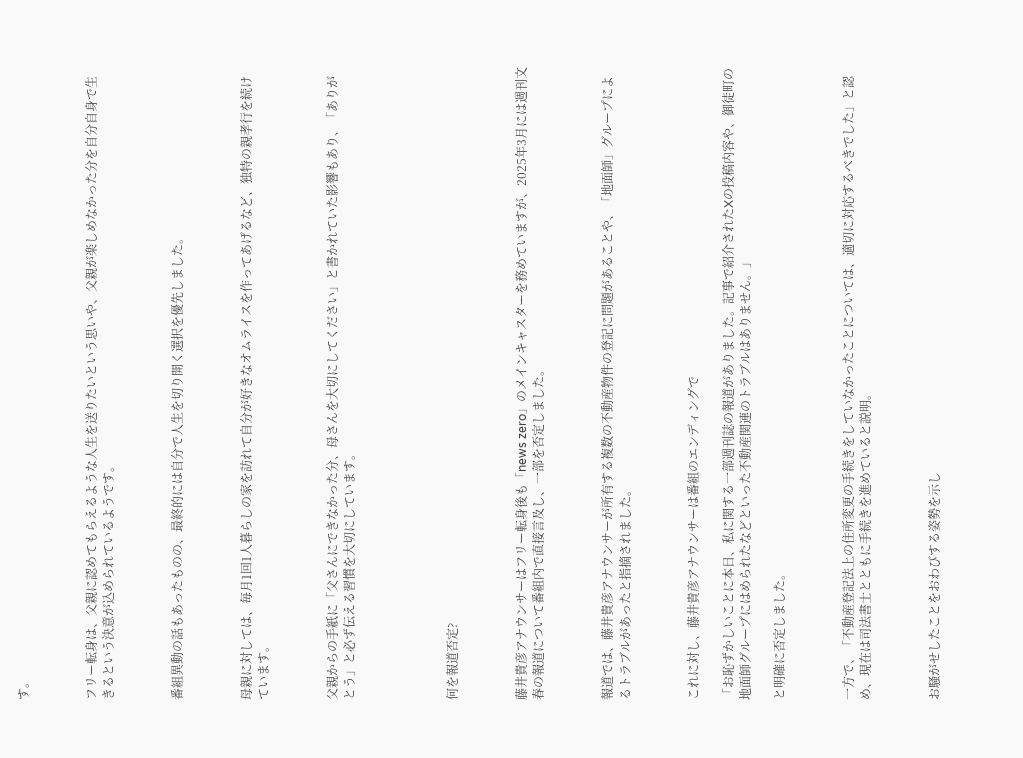す。



フリー転身は、父親に認めてもらえるような人生を送りたいという思いや、父親が楽しめなかった分を自分自身で生きるという決意が込められているようです。



番組異動の話もあったものの、最終的には自分で人生を切り開く選択を優先しました。



母親に対しては、毎月1回1人暮らしの家を訪れて自分が好きなオムライスを作ってあげるなど、独特の親孝行を続けています。



父親からの手紙に「父さんにできなかった分、母さんを大切にしてください」と書かれていた影響もあり、「ありがとう」と必ず伝える習慣を大切にしています。





何を報道否定?



藤井貴彦アナウンサーはフリー転身後も「news zero」のメインキャスターを務めていますが、2025年3月には週刊文春の報道について番組内で直接言及し、一部を否定しました。



報道では、藤井貴彦アナウンサーが所有する複数の不動産物件の登記に問題があることや、「地面師」グループによるトラブルがあったと指摘されました。



これに対し、藤井貴彦アナウンサーは番組のエンディングで

「お恥ずかしいことに本日、私に関する一部週刊誌の報道がありました。記事で紹介されたXの投稿内容や、御徒町の地面師グループにはめられたなどといった不動産関連のトラブルはありません。」

と明確に否定しました。



一方で、「不動産登記法上の住所変更の手続きをしていなかったことについては、適切に対応するべきでした」と認め、現在は司法書士とともに手続きを進めていると説明。



お騒がせしたことをおわびする姿勢を示し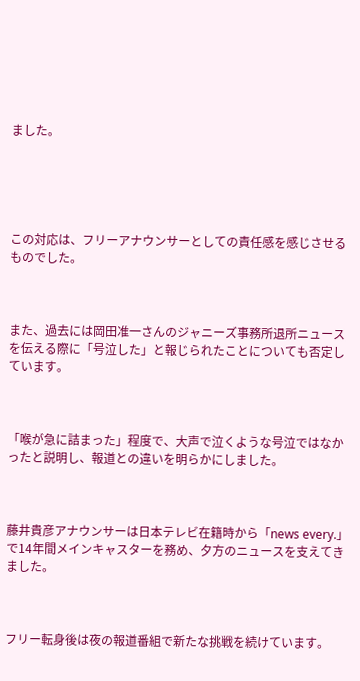ました。





この対応は、フリーアナウンサーとしての責任感を感じさせるものでした。



また、過去には岡田准一さんのジャニーズ事務所退所ニュースを伝える際に「号泣した」と報じられたことについても否定しています。



「喉が急に詰まった」程度で、大声で泣くような号泣ではなかったと説明し、報道との違いを明らかにしました。



藤井貴彦アナウンサーは日本テレビ在籍時から「news every.」で14年間メインキャスターを務め、夕方のニュースを支えてきました。



フリー転身後は夜の報道番組で新たな挑戦を続けています。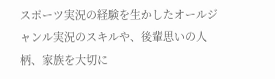スポーツ実況の経験を生かしたオールジャンル実況のスキルや、後輩思いの人柄、家族を大切に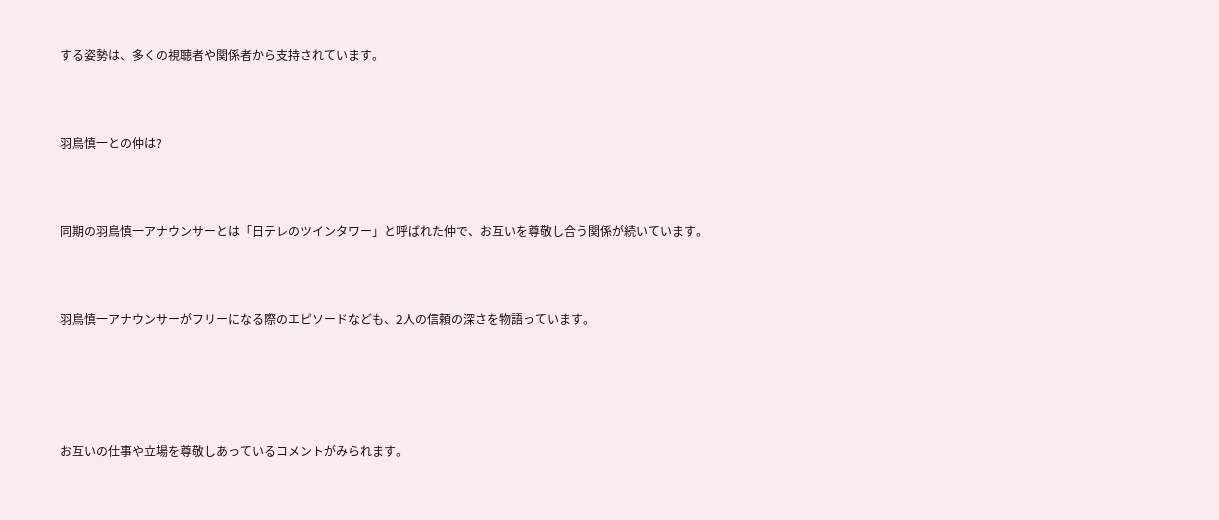する姿勢は、多くの視聴者や関係者から支持されています。



羽鳥慎一との仲は?



同期の羽鳥慎一アナウンサーとは「日テレのツインタワー」と呼ばれた仲で、お互いを尊敬し合う関係が続いています。



羽鳥慎一アナウンサーがフリーになる際のエピソードなども、2人の信頼の深さを物語っています。





お互いの仕事や立場を尊敬しあっているコメントがみられます。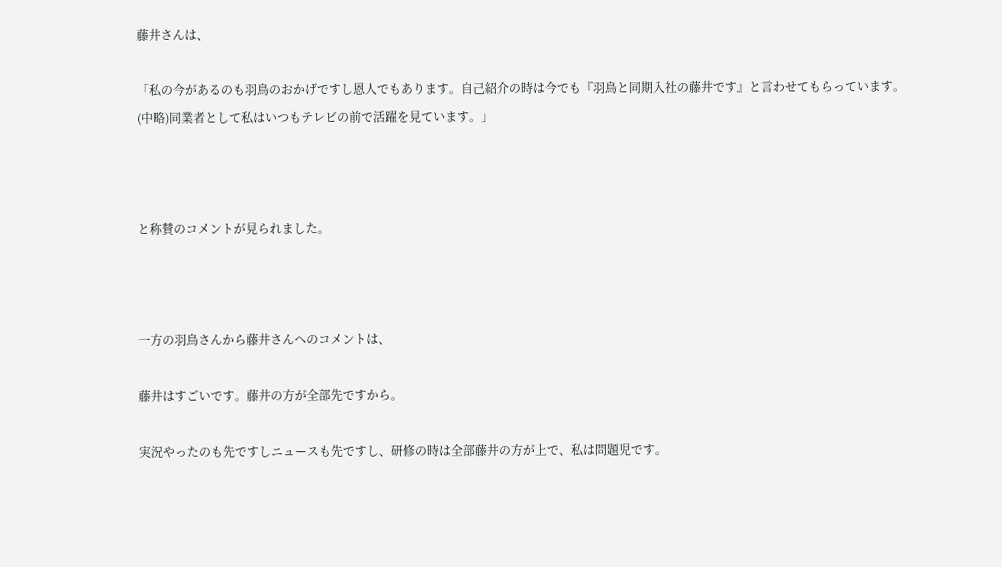藤井さんは、

「私の今があるのも羽鳥のおかげですし恩人でもあります。自己紹介の時は今でも『羽鳥と同期入社の藤井です』と言わせてもらっています。(中略)同業者として私はいつもテレビの前で活躍を見ています。」



と称賛のコメントが見られました。



一方の羽鳥さんから藤井さんへのコメントは、

藤井はすごいです。藤井の方が全部先ですから。

実況やったのも先ですしニュースも先ですし、研修の時は全部藤井の方が上で、私は問題児です。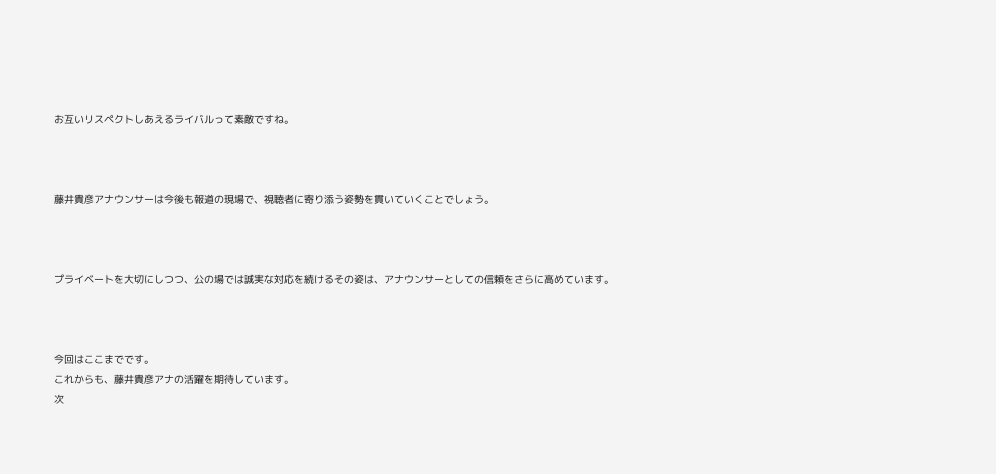お互いリスペクトしあえるライバルって素敵ですね。



藤井貴彦アナウンサーは今後も報道の現場で、視聴者に寄り添う姿勢を貫いていくことでしょう。



プライベートを大切にしつつ、公の場では誠実な対応を続けるその姿は、アナウンサーとしての信頼をさらに高めています。



今回はここまでです。
これからも、藤井貴彦アナの活躍を期待しています。
次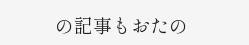の記事もおたの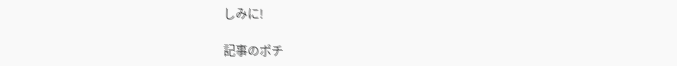しみに!

記事のポチ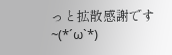っと拡散感謝です~(*´ω`*)